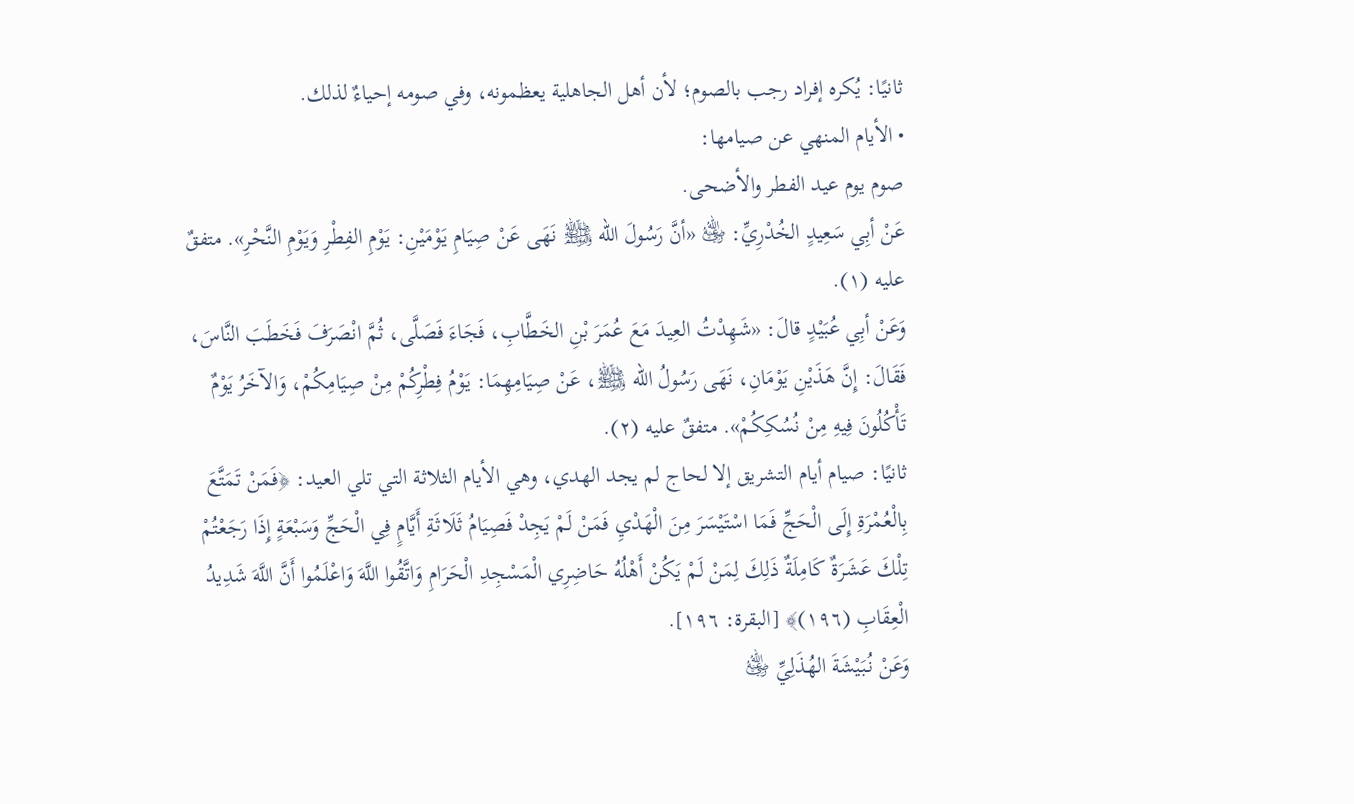ثانيًا: يُكره إفراد رجب بالصوم؛ لأن أهل الجاهلية يعظمونه، وفي صومه إحياءٌ لذلك.
• الأيام المنهي عن صيامها:
صوم يوم عيد الفطر والأضحى.
عَنْ أبِي سَعِيدٍ الخُدْرِيِّ: ﵁ «أنَّ رَسُولَ الله ﵌ نَهَى عَنْ صِيَامِ يَوْمَيْنِ: يَوْمِ الفِطْرِ وَيَوْمِ النَّحْرِ». متفقٌ عليه (١).
وَعَنْ أبِي عُبَيْدٍ قالَ: «شَهِدْتُ العِيدَ مَعَ عُمَرَ بْنِ الخَطَّابِ، فَجَاءَ فَصَلَّى، ثُمَّ انْصَرَفَ فَخَطَبَ النَّاسَ، فَقَالَ: إِنَّ هَذَيْنِ يَوْمَانِ، نَهَى رَسُولُ الله ﵌، عَنْ صِيَامِهِمَا: يَوْمُ فِطْرِكُمْ مِنْ صِيَامِكُمْ، وَالآخَرُ يَوْمٌ تَأْكُلُونَ فِيهِ مِنْ نُسُكِكُمْ». متفقٌ عليه (٢).
ثانيًا: صيام أيام التشريق إلا لحاج لم يجد الهدي، وهي الأيام الثلاثة التي تلي العيد: ﴿فَمَنْ تَمَتَّعَ بِالْعُمْرَةِ إِلَى الْحَجِّ فَمَا اسْتَيْسَرَ مِنَ الْهَدْيِ فَمَنْ لَمْ يَجِدْ فَصِيَامُ ثَلَاثَةِ أَيَّامٍ فِي الْحَجِّ وَسَبْعَةٍ إِذَا رَجَعْتُمْ تِلْكَ عَشَرَةٌ كَامِلَةٌ ذَلِكَ لِمَنْ لَمْ يَكُنْ أَهْلُهُ حَاضِرِي الْمَسْجِدِ الْحَرَامِ وَاتَّقُوا اللَّهَ وَاعْلَمُوا أَنَّ اللَّهَ شَدِيدُ الْعِقَابِ (١٩٦)﴾ [البقرة: ١٩٦].
وَعَنْ نُبَيْشَةَ الهُذَلِيِّ ﵁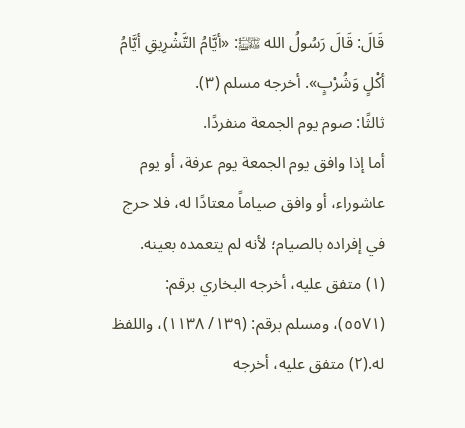قَالَ: قَالَ رَسُولُ الله ﵌: «أيَّامُ التَّشْرِيقِ أيَّامُ أكْلٍ وَشُرْبٍ». أخرجه مسلم (٣).
ثالثًا: صوم يوم الجمعة منفردًا.
أما إذا وافق يوم الجمعة يوم عرفة، أو يوم عاشوراء، أو وافق صياماً معتادًا له، فلا حرج في إفراده بالصيام؛ لأنه لم يتعمده بعينه.
(١) متفق عليه، أخرجه البخاري برقم: (٥٥٧١)، ومسلم برقم: (١٣٩/ ١١٣٨)، واللفظ له.(٢) متفق عليه، أخرجه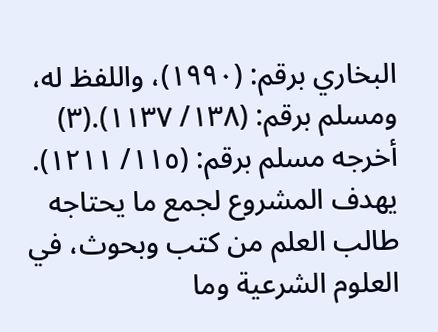البخاري برقم: (١٩٩٠)، واللفظ له، ومسلم برقم: (١٣٨/ ١١٣٧).(٣) أخرجه مسلم برقم: (١١٥/ ١٢١١).
يهدف المشروع لجمع ما يحتاجه طالب العلم من كتب وبحوث، في العلوم الشرعية وما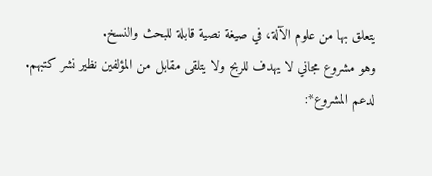يتعلق بها من علوم الآلة، في صيغة نصية قابلة للبحث والنسخ.
وهو مشروع مجاني لا يهدف للربح ولا يتلقى مقابل من المؤلفين نظير نشر كتبهم.
لدعم المشروع*: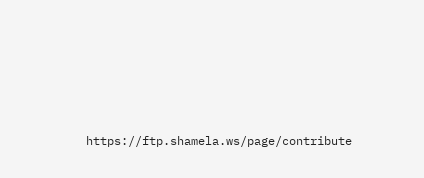https://ftp.shamela.ws/page/contribute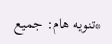*تنويه هام: جميع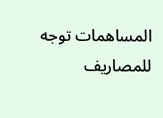المساهمات توجه للمصاريف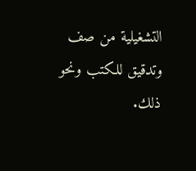التشغيلية من صف وتدقيق للكتب ونحو ذلك.